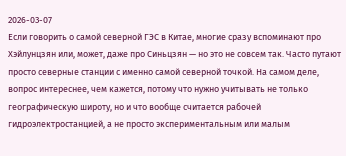2026-03-07
Если говорить о самой северной ГЭС в Китае, многие сразу вспоминают про Хэйлунцзян или, может, даже про Синьцзян — но это не совсем так. Часто путают просто северные станции с именно самой северной точкой. На самом деле, вопрос интереснее, чем кажется, потому что нужно учитывать не только географическую широту, но и что вообще считается рабочей гидроэлектростанцией, а не просто экспериментальным или малым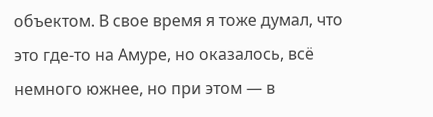объектом. В свое время я тоже думал, что это где-то на Амуре, но оказалось, всё немного южнее, но при этом — в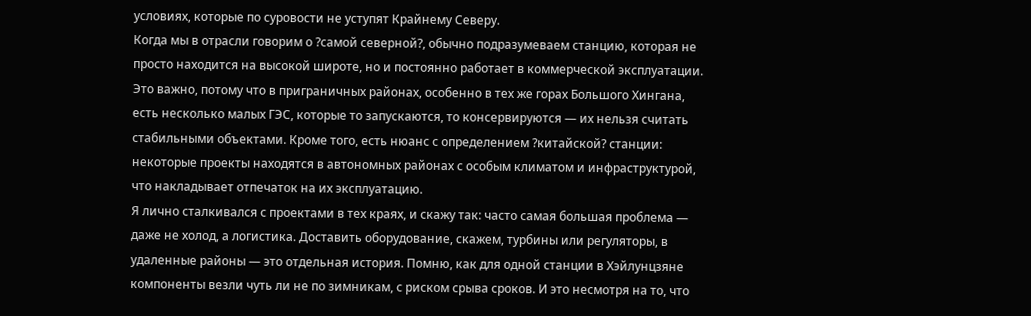условиях, которые по суровости не уступят Крайнему Северу.
Когда мы в отрасли говорим о ?самой северной?, обычно подразумеваем станцию, которая не просто находится на высокой широте, но и постоянно работает в коммерческой эксплуатации. Это важно, потому что в приграничных районах, особенно в тех же горах Большого Хингана, есть несколько малых ГЭС, которые то запускаются, то консервируются — их нельзя считать стабильными объектами. Кроме того, есть нюанс с определением ?китайской? станции: некоторые проекты находятся в автономных районах с особым климатом и инфраструктурой, что накладывает отпечаток на их эксплуатацию.
Я лично сталкивался с проектами в тех краях, и скажу так: часто самая большая проблема — даже не холод, а логистика. Доставить оборудование, скажем, турбины или регуляторы, в удаленные районы — это отдельная история. Помню, как для одной станции в Хэйлунцзяне компоненты везли чуть ли не по зимникам, с риском срыва сроков. И это несмотря на то, что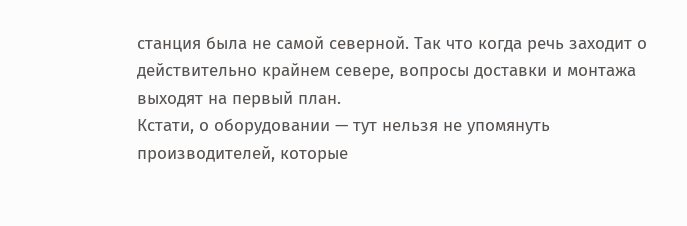станция была не самой северной. Так что когда речь заходит о действительно крайнем севере, вопросы доставки и монтажа выходят на первый план.
Кстати, о оборудовании — тут нельзя не упомянуть производителей, которые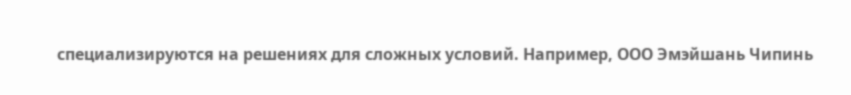специализируются на решениях для сложных условий. Например, ООО Эмэйшань Чипинь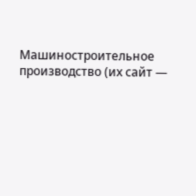Машиностроительное производство (их сайт —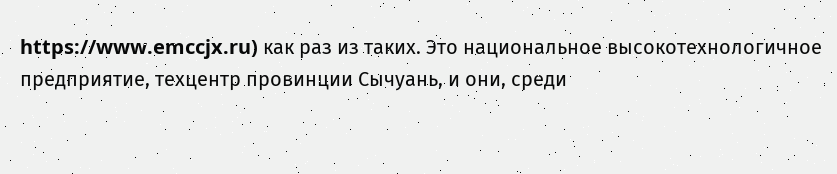https://www.emccjx.ru) как раз из таких. Это национальное высокотехнологичное предприятие, техцентр провинции Сычуань, и они, среди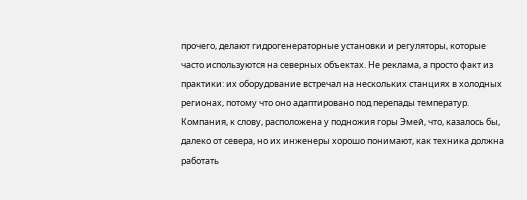прочего, делают гидрогенераторные установки и регуляторы, которые часто используются на северных объектах. Не реклама, а просто факт из практики: их оборудование встречал на нескольких станциях в холодных регионах, потому что оно адаптировано под перепады температур. Компания, к слову, расположена у подножия горы Эмей, что, казалось бы, далеко от севера, но их инженеры хорошо понимают, как техника должна работать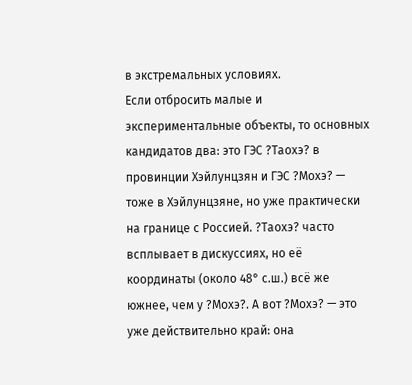в экстремальных условиях.
Если отбросить малые и экспериментальные объекты, то основных кандидатов два: это ГЭС ?Таохэ? в провинции Хэйлунцзян и ГЭС ?Мохэ? — тоже в Хэйлунцзяне, но уже практически на границе с Россией. ?Таохэ? часто всплывает в дискуссиях, но её координаты (около 48° с.ш.) всё же южнее, чем у ?Мохэ?. А вот ?Мохэ? — это уже действительно край: она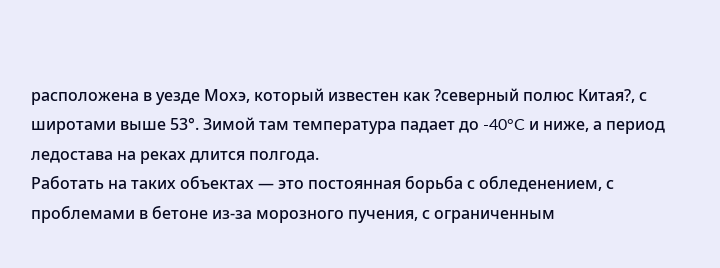расположена в уезде Мохэ, который известен как ?северный полюс Китая?, с широтами выше 53°. Зимой там температура падает до -40°C и ниже, а период ледостава на реках длится полгода.
Работать на таких объектах — это постоянная борьба с обледенением, с проблемами в бетоне из-за морозного пучения, с ограниченным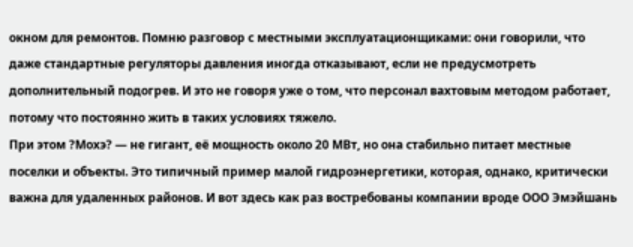окном для ремонтов. Помню разговор с местными эксплуатационщиками: они говорили, что даже стандартные регуляторы давления иногда отказывают, если не предусмотреть дополнительный подогрев. И это не говоря уже о том, что персонал вахтовым методом работает, потому что постоянно жить в таких условиях тяжело.
При этом ?Мохэ? — не гигант, её мощность около 20 МВт, но она стабильно питает местные поселки и объекты. Это типичный пример малой гидроэнергетики, которая, однако, критически важна для удаленных районов. И вот здесь как раз востребованы компании вроде ООО Эмэйшань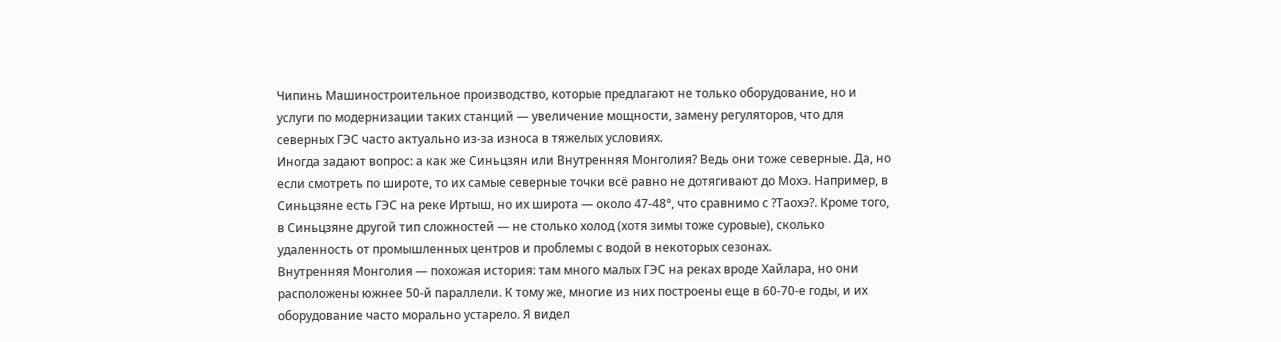Чипинь Машиностроительное производство, которые предлагают не только оборудование, но и услуги по модернизации таких станций — увеличение мощности, замену регуляторов, что для северных ГЭС часто актуально из-за износа в тяжелых условиях.
Иногда задают вопрос: а как же Синьцзян или Внутренняя Монголия? Ведь они тоже северные. Да, но если смотреть по широте, то их самые северные точки всё равно не дотягивают до Мохэ. Например, в Синьцзяне есть ГЭС на реке Иртыш, но их широта — около 47-48°, что сравнимо с ?Таохэ?. Кроме того, в Синьцзяне другой тип сложностей — не столько холод (хотя зимы тоже суровые), сколько удаленность от промышленных центров и проблемы с водой в некоторых сезонах.
Внутренняя Монголия — похожая история: там много малых ГЭС на реках вроде Хайлара, но они расположены южнее 50-й параллели. К тому же, многие из них построены еще в 60-70-е годы, и их оборудование часто морально устарело. Я видел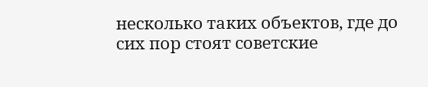несколько таких объектов, где до сих пор стоят советские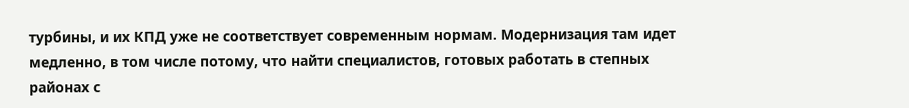турбины, и их КПД уже не соответствует современным нормам. Модернизация там идет медленно, в том числе потому, что найти специалистов, готовых работать в степных районах с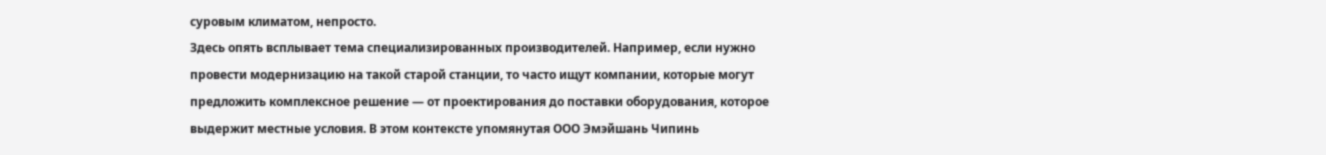суровым климатом, непросто.
Здесь опять всплывает тема специализированных производителей. Например, если нужно провести модернизацию на такой старой станции, то часто ищут компании, которые могут предложить комплексное решение — от проектирования до поставки оборудования, которое выдержит местные условия. В этом контексте упомянутая ООО Эмэйшань Чипинь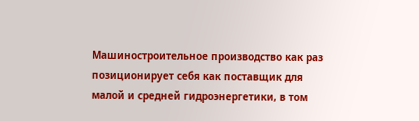Машиностроительное производство как раз позиционирует себя как поставщик для малой и средней гидроэнергетики, в том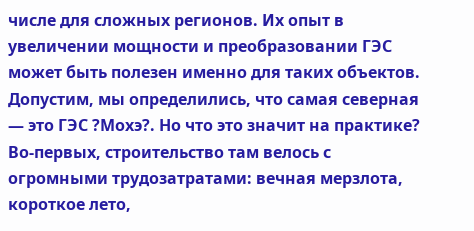числе для сложных регионов. Их опыт в увеличении мощности и преобразовании ГЭС может быть полезен именно для таких объектов.
Допустим, мы определились, что самая северная — это ГЭС ?Мохэ?. Но что это значит на практике? Во-первых, строительство там велось с огромными трудозатратами: вечная мерзлота, короткое лето,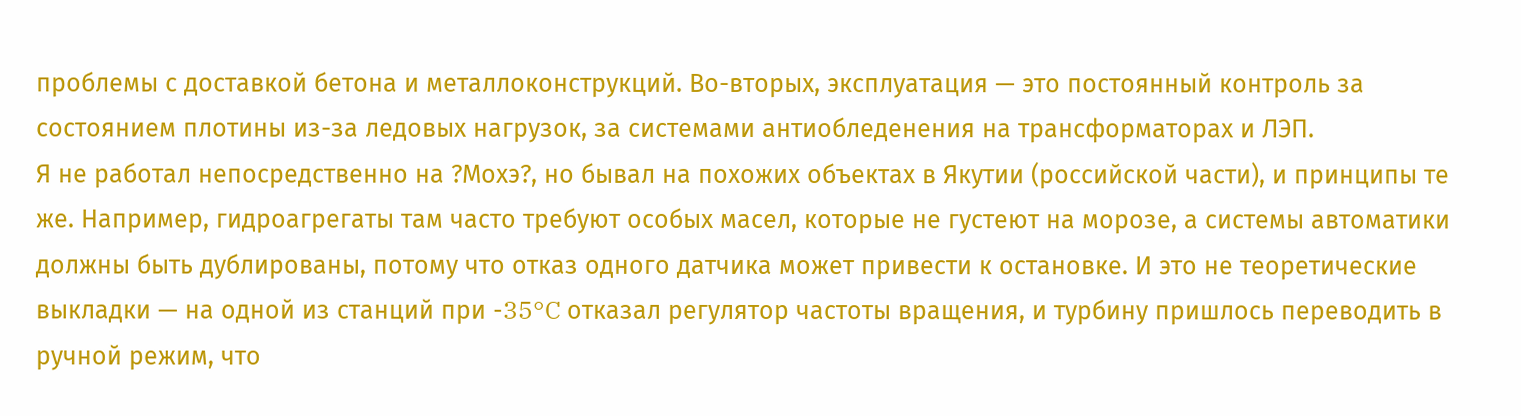проблемы с доставкой бетона и металлоконструкций. Во-вторых, эксплуатация — это постоянный контроль за состоянием плотины из-за ледовых нагрузок, за системами антиобледенения на трансформаторах и ЛЭП.
Я не работал непосредственно на ?Мохэ?, но бывал на похожих объектах в Якутии (российской части), и принципы те же. Например, гидроагрегаты там часто требуют особых масел, которые не густеют на морозе, а системы автоматики должны быть дублированы, потому что отказ одного датчика может привести к остановке. И это не теоретические выкладки — на одной из станций при -35°C отказал регулятор частоты вращения, и турбину пришлось переводить в ручной режим, что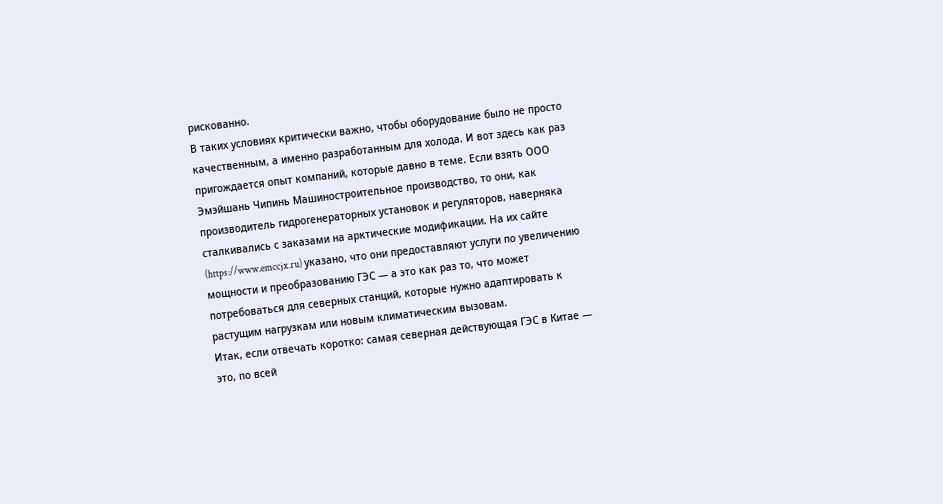рискованно.
В таких условиях критически важно, чтобы оборудование было не просто качественным, а именно разработанным для холода. И вот здесь как раз пригождается опыт компаний, которые давно в теме. Если взять ООО Эмэйшань Чипинь Машиностроительное производство, то они, как производитель гидрогенераторных установок и регуляторов, наверняка сталкивались с заказами на арктические модификации. На их сайте (https://www.emccjx.ru) указано, что они предоставляют услуги по увеличению мощности и преобразованию ГЭС — а это как раз то, что может потребоваться для северных станций, которые нужно адаптировать к растущим нагрузкам или новым климатическим вызовам.
Итак, если отвечать коротко: самая северная действующая ГЭС в Китае — это, по всей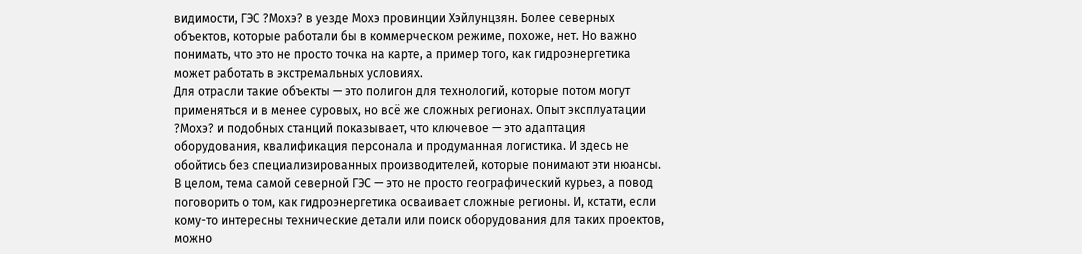видимости, ГЭС ?Мохэ? в уезде Мохэ провинции Хэйлунцзян. Более северных объектов, которые работали бы в коммерческом режиме, похоже, нет. Но важно понимать, что это не просто точка на карте, а пример того, как гидроэнергетика может работать в экстремальных условиях.
Для отрасли такие объекты — это полигон для технологий, которые потом могут применяться и в менее суровых, но всё же сложных регионах. Опыт эксплуатации ?Мохэ? и подобных станций показывает, что ключевое — это адаптация оборудования, квалификация персонала и продуманная логистика. И здесь не обойтись без специализированных производителей, которые понимают эти нюансы.
В целом, тема самой северной ГЭС — это не просто географический курьез, а повод поговорить о том, как гидроэнергетика осваивает сложные регионы. И, кстати, если кому-то интересны технические детали или поиск оборудования для таких проектов, можно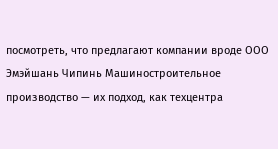посмотреть, что предлагают компании вроде ООО Эмэйшань Чипинь Машиностроительное производство — их подход, как техцентра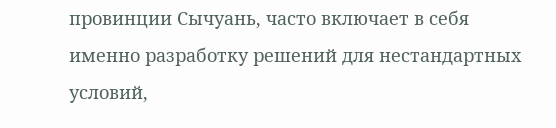провинции Сычуань, часто включает в себя именно разработку решений для нестандартных условий,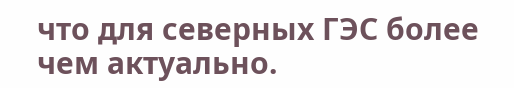что для северных ГЭС более чем актуально.